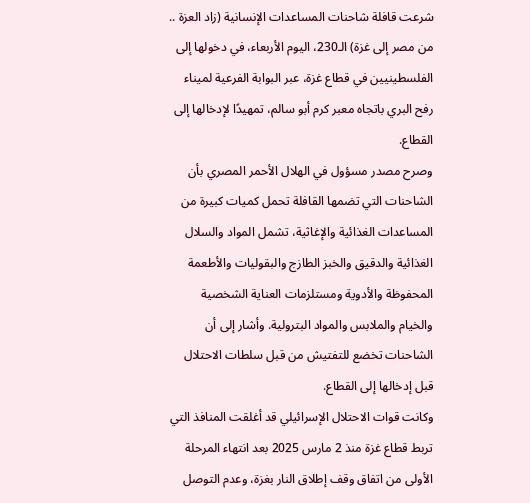شرعت قافلة شاحنات المساعدات الإنسانية (زاد العزة .. من مصر إلى غزة) الـ230، اليوم الأربعاء، في دخولها إلى الفلسطينيين في قطاع غزة، عبر البوابة الفرعية لميناء رفح البري باتجاه معبر كرم أبو سالم، تمهيدًا لإدخالها إلى القطاع.
وصرح مصدر مسؤول في الهلال الأحمر المصري بأن الشاحنات التي تضمها القافلة تحمل كميات كبيرة من المساعدات الغذائية والإغاثية، تشمل المواد والسلال الغذائية والدقيق والخبز الطازج والبقوليات والأطعمة المحفوظة والأدوية ومستلزمات العناية الشخصية والخيام والملابس والمواد البترولية. وأشار إلى أن الشاحنات تخضع للتفتيش من قبل سلطات الاحتلال قبل إدخالها إلى القطاع.
وكانت قوات الاحتلال الإسرائيلي قد أغلقت المنافذ التي تربط قطاع غزة منذ 2 مارس 2025 بعد انتهاء المرحلة الأولى من اتفاق وقف إطلاق النار بغزة، وعدم التوصل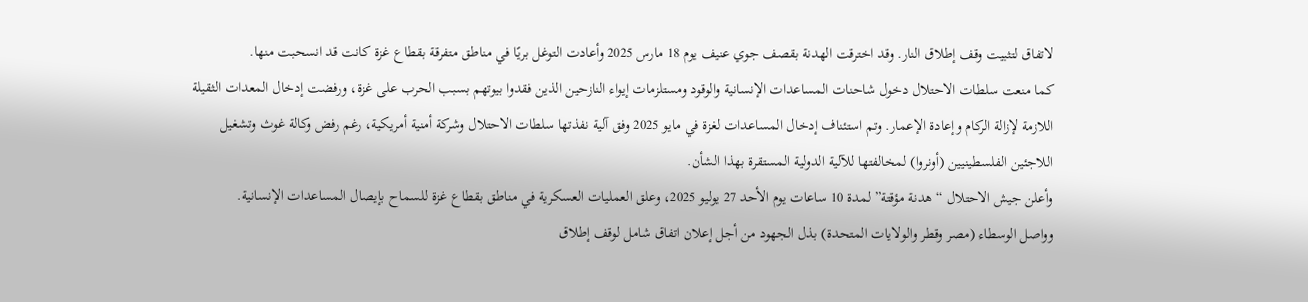لاتفاق لتثبيت وقف إطلاق النار. وقد اخترقت الهدنة بقصف جوي عنيف يوم 18 مارس 2025 وأعادت التوغل بريًا في مناطق متفرقة بقطاع غزة كانت قد انسحبت منها.
كما منعت سلطات الاحتلال دخول شاحنات المساعدات الإنسانية والوقود ومستلزمات إيواء النازحين الذين فقدوا بيوتهم بسبب الحرب على غزة، ورفضت إدخال المعدات الثقيلة اللازمة لإزالة الركام وإعادة الإعمار. وتم استئناف إدخال المساعدات لغزة في مايو 2025 وفق آلية نفذتها سلطات الاحتلال وشركة أمنية أمريكية، رغم رفض وكالة غوث وتشغيل اللاجئين الفلسطينيين (أونروا) لمخالفتها للآلية الدولية المستقرة بهذا الشأن.
وأعلن جيش الاحتلال “هدنة مؤقتة” لمدة 10 ساعات يوم الأحد 27 يوليو 2025، وعلق العمليات العسكرية في مناطق بقطاع غزة للسماح بإيصال المساعدات الإنسانية.
وواصل الوسطاء (مصر وقطر والولايات المتحدة) بذل الجهود من أجل إعلان اتفاق شامل لوقف إطلاق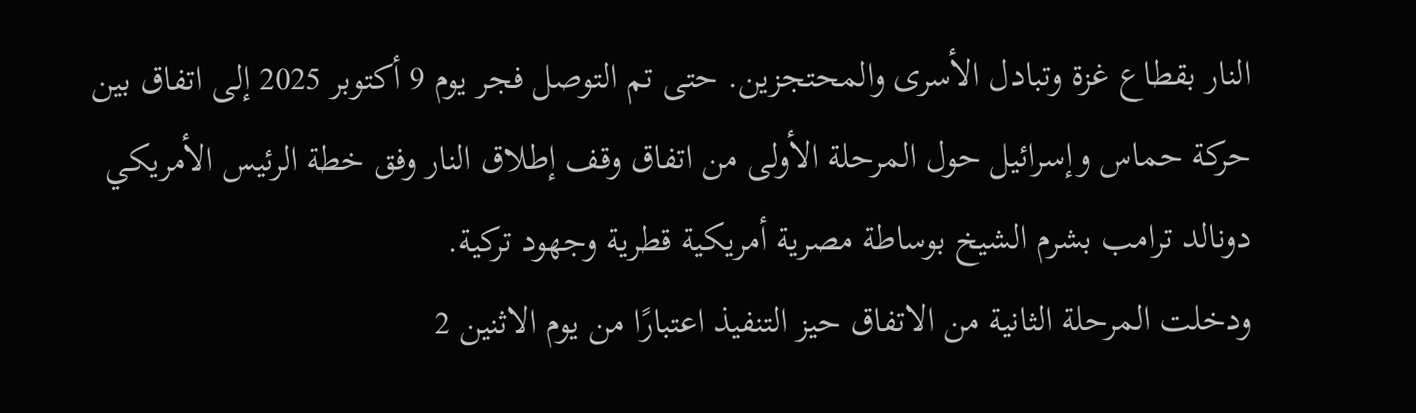النار بقطاع غزة وتبادل الأسرى والمحتجزين. حتى تم التوصل فجر يوم 9 أكتوبر 2025 إلى اتفاق بين حركة حماس وإسرائيل حول المرحلة الأولى من اتفاق وقف إطلاق النار وفق خطة الرئيس الأمريكي دونالد ترامب بشرم الشيخ بوساطة مصرية أمريكية قطرية وجهود تركية.
ودخلت المرحلة الثانية من الاتفاق حيز التنفيذ اعتبارًا من يوم الاثنين 2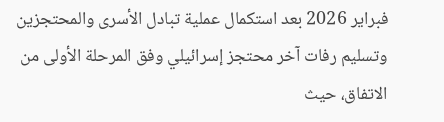فبراير 2026 بعد استكمال عملية تبادل الأسرى والمحتجزين وتسليم رفات آخر محتجز إسرائيلي وفق المرحلة الأولى من الاتفاق، حيث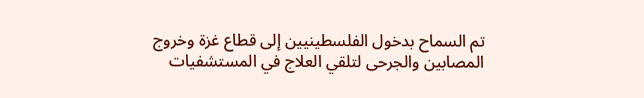تم السماح بدخول الفلسطينيين إلى قطاع غزة وخروج المصابين والجرحى لتلقي العلاج في المستشفيات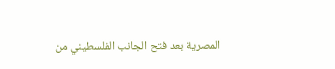المصرية بعد فتح الجانب الفلسطيني من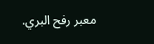معبر رفح البري.